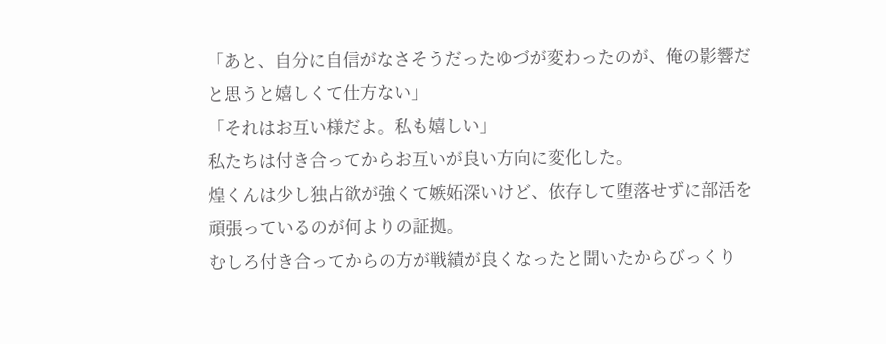「あと、自分に自信がなさそうだったゆづが変わったのが、俺の影響だと思うと嬉しくて仕方ない」
「それはお互い様だよ。私も嬉しい」
私たちは付き合ってからお互いが良い方向に変化した。
煌くんは少し独占欲が強くて嫉妬深いけど、依存して堕落せずに部活を頑張っているのが何よりの証拠。
むしろ付き合ってからの方が戦績が良くなったと聞いたからびっくり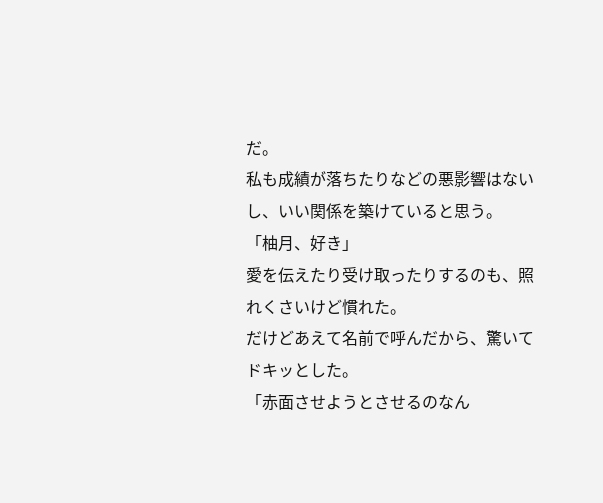だ。
私も成績が落ちたりなどの悪影響はないし、いい関係を築けていると思う。
「柚月、好き」
愛を伝えたり受け取ったりするのも、照れくさいけど慣れた。
だけどあえて名前で呼んだから、驚いてドキッとした。
「赤面させようとさせるのなん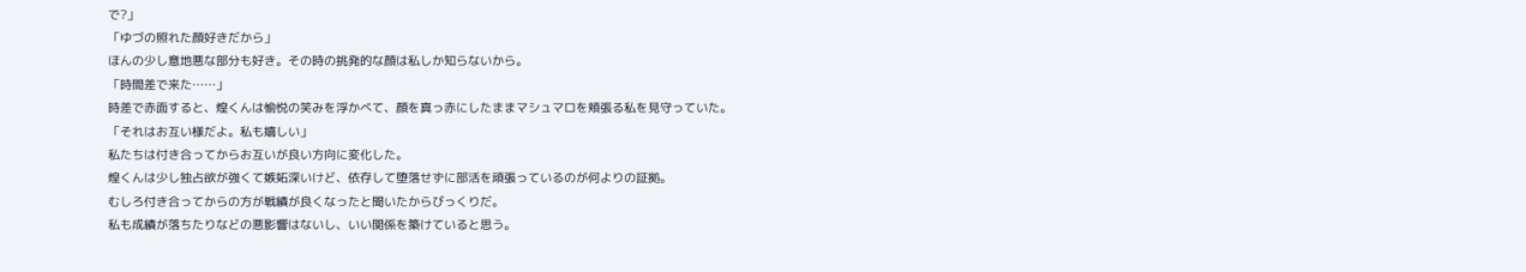で?」
「ゆづの照れた顔好きだから」
ほんの少し意地悪な部分も好き。その時の挑発的な顔は私しか知らないから。
「時間差で来た……」
時差で赤面すると、煌くんは愉悦の笑みを浮かべて、顔を真っ赤にしたままマシュマロを頬張る私を見守っていた。
「それはお互い様だよ。私も嬉しい」
私たちは付き合ってからお互いが良い方向に変化した。
煌くんは少し独占欲が強くて嫉妬深いけど、依存して堕落せずに部活を頑張っているのが何よりの証拠。
むしろ付き合ってからの方が戦績が良くなったと聞いたからびっくりだ。
私も成績が落ちたりなどの悪影響はないし、いい関係を築けていると思う。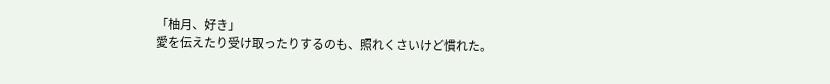「柚月、好き」
愛を伝えたり受け取ったりするのも、照れくさいけど慣れた。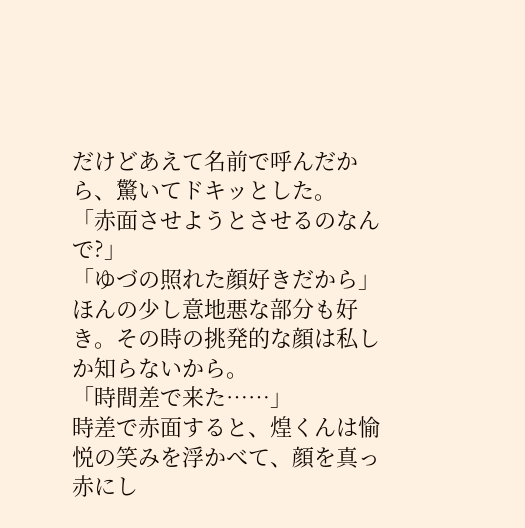だけどあえて名前で呼んだから、驚いてドキッとした。
「赤面させようとさせるのなんで?」
「ゆづの照れた顔好きだから」
ほんの少し意地悪な部分も好き。その時の挑発的な顔は私しか知らないから。
「時間差で来た……」
時差で赤面すると、煌くんは愉悦の笑みを浮かべて、顔を真っ赤にし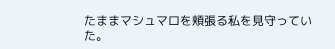たままマシュマロを頬張る私を見守っていた。